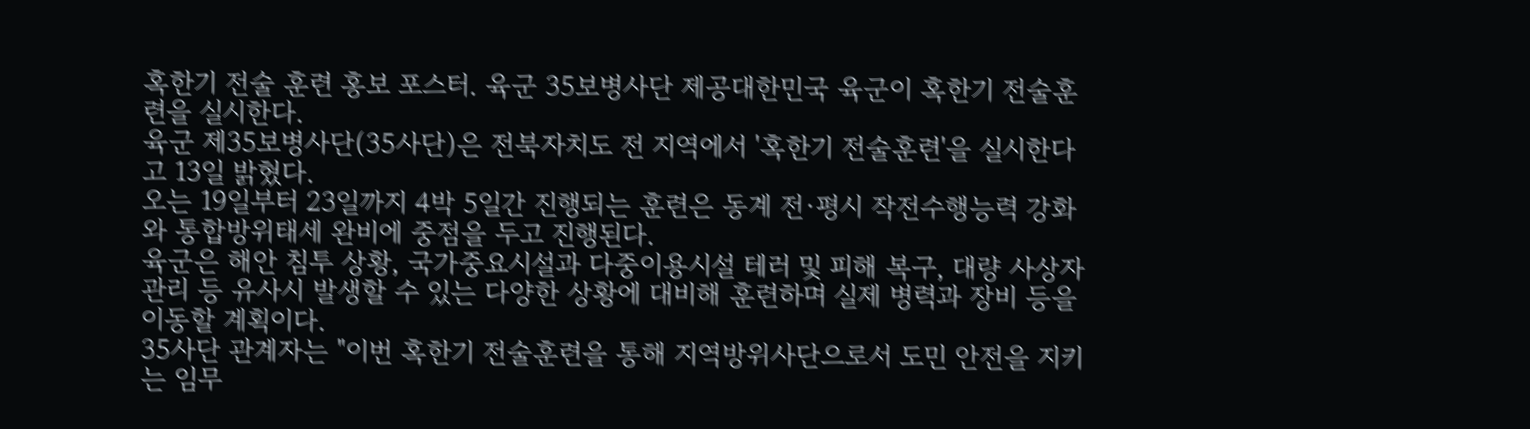혹한기 전술 훈련 홍보 포스터. 육군 35보병사단 제공대한민국 육군이 혹한기 전술훈련을 실시한다.
육군 제35보병사단(35사단)은 전북자치도 전 지역에서 '혹한기 전술훈련'을 실시한다고 13일 밝혔다.
오는 19일부터 23일까지 4박 5일간 진행되는 훈련은 동계 전·평시 작전수행능력 강화와 통합방위태세 완비에 중점을 두고 진행된다.
육군은 해안 침투 상황, 국가중요시설과 다중이용시설 테러 및 피해 복구, 대량 사상자 관리 등 유사시 발생할 수 있는 다양한 상황에 대비해 훈련하며 실제 병력과 장비 등을 이동할 계획이다.
35사단 관계자는 "이번 혹한기 전술훈련을 통해 지역방위사단으로서 도민 안전을 지키는 임무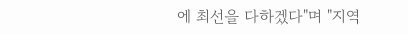에 최선을 다하겠다"며 "지역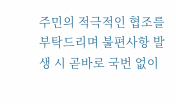주민의 적극적인 협조를 부탁드리며 불편사항 발생 시 곧바로 국번 없이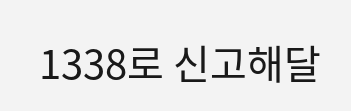1338로 신고해달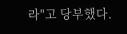라"고 당부했다.